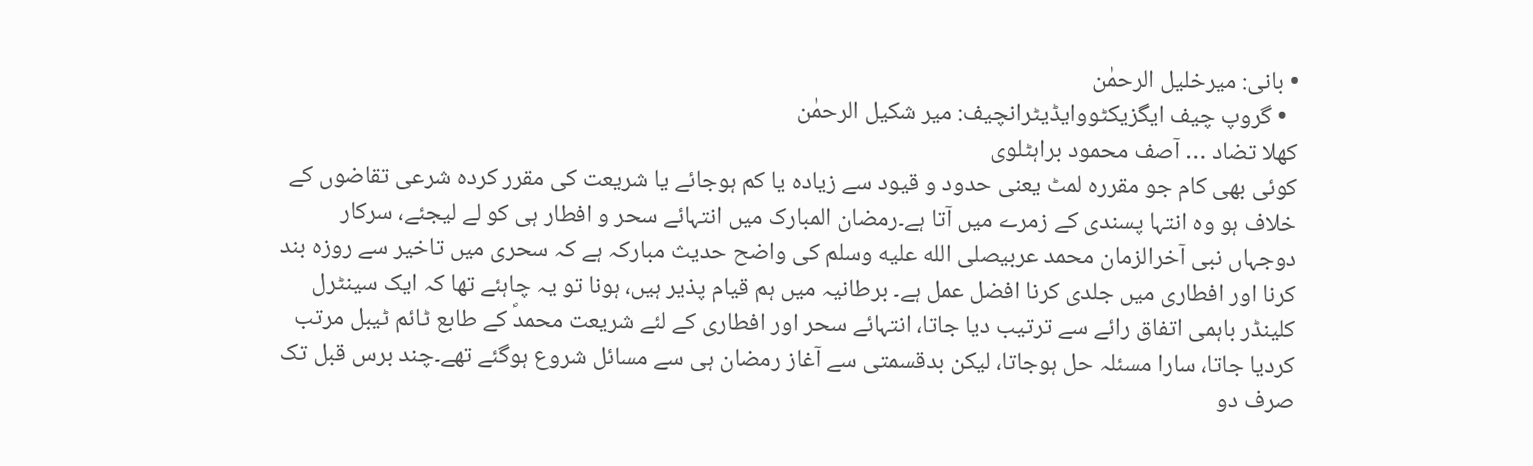• بانی: میرخلیل الرحمٰن
  • گروپ چیف ایگزیکٹووایڈیٹرانچیف: میر شکیل الرحمٰن
کھلا تضاد … آصف محمود براہٹلوی
کوئی بھی کام جو مقررہ لمٹ یعنی حدود و قیود سے زیادہ یا کم ہوجائے یا شریعت کی مقرر کردہ شرعی تقاضوں کے خلاف ہو وہ انتہا پسندی کے زمرے میں آتا ہے۔رمضان المبارک میں انتہائے سحر و افطار ہی کو لے لیجئے، سرکار دوجہاں نبی آخرالزمان محمد عربیصلى الله عليه وسلم کی واضح حدیث مبارکہ ہے کہ سحری میں تاخیر سے روزہ بند کرنا اور افطاری میں جلدی کرنا افضل عمل ہے۔ برطانیہ میں ہم قیام پذیر ہیں، ہونا تو یہ چاہئے تھا کہ ایک سینٹرل کلینڈر باہمی اتفاق رائے سے ترتیب دیا جاتا، انتہائے سحر اور افطاری کے لئے شریعت محمدؐ کے طابع ٹائم ٹیبل مرتب کردیا جاتا، سارا مسئلہ حل ہوجاتا، لیکن بدقسمتی سے آغاز رمضان ہی سے مسائل شروع ہوگئے تھے۔چند برس قبل تک صرف دو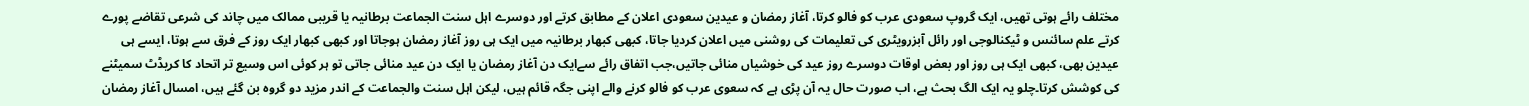مختلف رائے ہوتی تھیں، ایک گروپ سعودی عرب کو فالو کرتا، آغاز رمضان و عیدین سعودی اعلان کے مطابق کرتے اور دوسرے اہل سنت الجماعت برطانیہ یا قریبی ممالک میں چاند کی شرعی تقاضے پورے کرتے علم سائنس و ٹیکنالوجی اور رائل آبزرویٹری کی تعلیمات کی روشنی میں اعلان کردیا جاتا، کبھی کبھار برطانیہ میں ایک ہی روز آغاز رمضان ہوجاتا اور کبھی کبھار ایک روز کے فرق سے ہوتا، ایسے ہی عیدین بھی، کبھی ایک ہی روز اور بعض اوقات دوسرے روز عید کی خوشیاں منائی جاتیں،جب اتفاق رائے سےایک دن آغاز رمضان یا ایک دن عید منائی جاتی تو ہر کوئی اس وسیع تر اتحاد کا کریڈٹ سمیٹنے کی کوشش کرتا۔چلو یہ ایک الگ بحث ہے، اب صورت حال یہ آن پڑی ہے کہ سعوی عرب کو فالو کرنے والے اپنی جگہ قائم ہیں، لیکن اہل سنت والجماعت کے اندر مزید دو گروہ بن گئے ہیں، امسال آغاز رمضان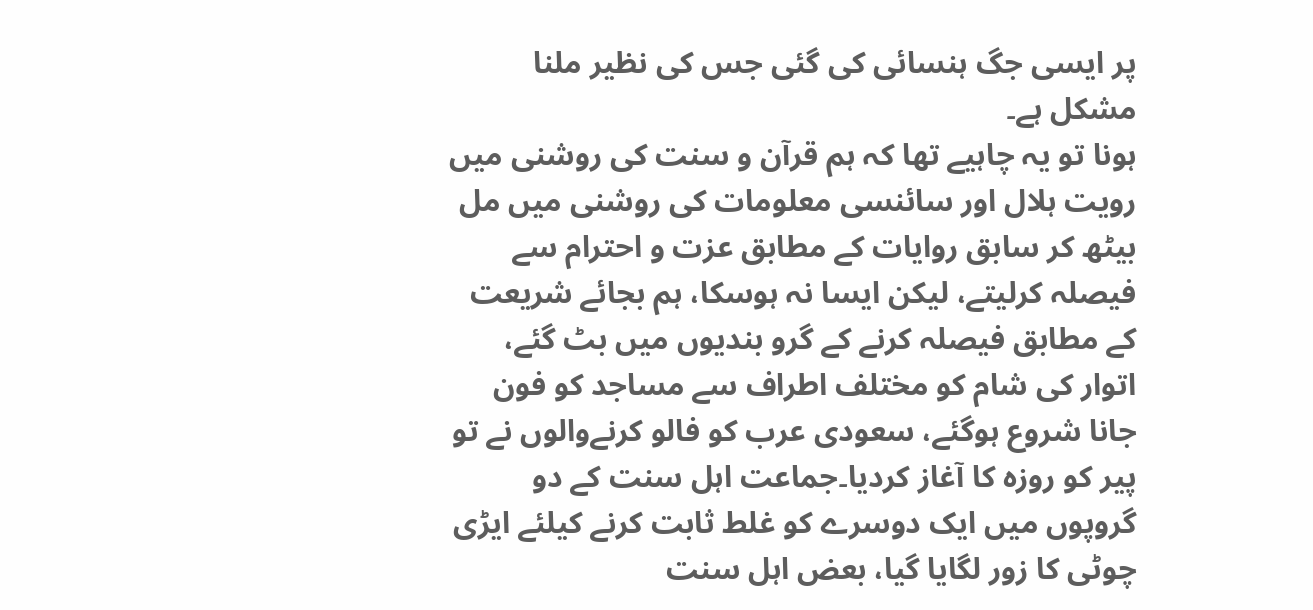پر ایسی جگ ہنسائی کی گئی جس کی نظیر ملنا مشکل ہے۔
ہونا تو یہ چاہیے تھا کہ ہم قرآن و سنت کی روشنی میں رویت ہلال اور سائنسی معلومات کی روشنی میں مل بیٹھ کر سابق روایات کے مطابق عزت و احترام سے فیصلہ کرلیتے، لیکن ایسا نہ ہوسکا، ہم بجائے شریعت کے مطابق فیصلہ کرنے کے گرو بندیوں میں بٹ گئے، اتوار کی شام کو مختلف اطراف سے مساجد کو فون جانا شروع ہوگئے، سعودی عرب کو فالو کرنےوالوں نے تو پیر کو روزہ کا آغاز کردیا۔جماعت اہل سنت کے دو گروپوں میں ایک دوسرے کو غلط ثابت کرنے کیلئے ایڑی چوٹی کا زور لگایا گیا، بعض اہل سنت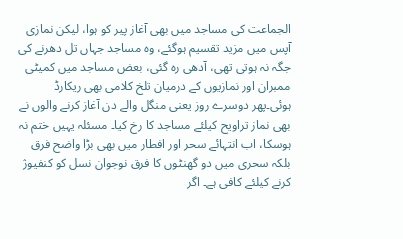الجماعت کی مساجد میں بھی آغاز پیر کو ہوا، لیکن نمازی آپس میں مزید تقسیم ہوگئے، وہ مساجد جہاں تل دھرنے کی جگہ نہ ہوتی تھی، آدھی رہ گئی، بعض مساجد میں کمیٹی ممبران اور نمازیوں کے درمیان تلخ کلامی بھی ریکارڈ ہوئی۔پھر دوسرے روز یعنی منگل والے دن آغاز کرنے والوں نے بھی نماز تراویح کیلئے مساجد کا رخ کیا۔ مسئلہ یہیں ختم نہ ہوسکا، اب انتہائے سحر اور افطار میں بھی بڑا واضح فرق بلکہ سحری میں دو گھنٹوں کا فرق نوجوان نسل کو کنفیوژ کرنے کیلئے کافی ہے۔ اگر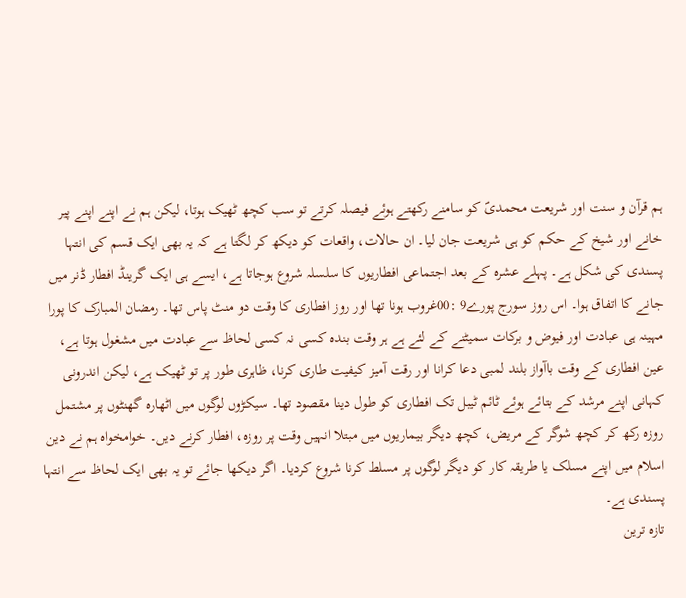ہم قرآن و سنت اور شریعت محمدیؐ کو سامنے رکھتے ہوئے فیصلہ کرتے تو سب کچھ ٹھیک ہوتا، لیکن ہم نے اپنے اپنے پیر خانے اور شیخ کے حکم کو ہی شریعت جان لیا۔ ان حالات، واقعات کو دیکھ کر لگتا ہے کہ یہ بھی ایک قسم کی انتہا پسندی کی شکل ہے۔ پہلے عشرہ کے بعد اجتماعی افطاریوں کا سلسلہ شروع ہوجاتا ہے، ایسے ہی ایک گرینڈ افطار ڈنر میں جانے کا اتفاق ہوا۔ اس روز سورج پورے9 :00غروب ہونا تھا اور روز افطاری کا وقت دو منٹ پاس تھا۔ رمضان المبارک کا پورا مہینہ ہی عبادت اور فیوض و برکات سمیٹنے کے لئے ہے ہر وقت بندہ کسی نہ کسی لحاظ سے عبادت میں مشغول ہوتا ہے، عین افطاری کے وقت باآواز بلند لمبی دعا کرانا اور رقت آمیز کیفیت طاری کرنا، ظاہری طور پر تو ٹھیک ہے، لیکن اندرونی کہانی اپنے مرشد کے بتائے ہوئے ٹائم ٹیبل تک افطاری کو طول دینا مقصود تھا۔ سیکڑوں لوگوں میں اٹھارہ گھنٹوں پر مشتمل روزہ رکھ کر کچھ شوگر کے مریض، کچھ دیگر بیماریوں میں مبتلا انہیں وقت پر روزہ، افطار کرنے دیں۔ خوامخواہ ہم نے دین اسلام میں اپنے مسلک یا طریقہ کار کو دیگر لوگوں پر مسلط کرنا شروع کردیا۔ اگر دیکھا جائے تو یہ بھی ایک لحاظ سے انتہا پسندی ہے۔
تازہ ترین